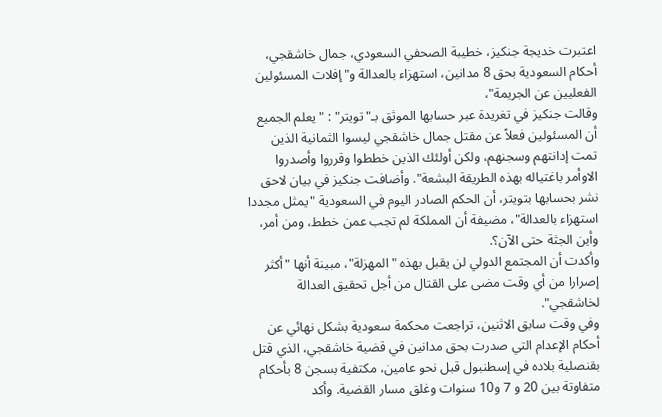اعتبرت خديجة جنكيز، خطيبة الصحفي السعودي، جمال خاشقجي، أحكام السعودية بحق 8 مدانين، استهزاء بالعدالة و"إفلات المسئولين الفعليين عن الجريمة"،
وقالت جنكيز في تغريدة عبر حسابها الموثق بـ"تويتر" : "يعلم الجميع أن المسئولين فعلاً عن مقتل جمال خاشقجي ليسوا الثمانية الذين تمت إدانتهم وسجنهم، ولكن أولئك الذين خططوا وقرروا وأصدروا الاوأمر باغتياله بهذه الطريقة البشعة". وأضافت جنكيز في بيان لاحق نشر بحسابها بتويتر، أن الحكم الصادر اليوم في السعودية "يمثل مجددا استهزاء بالعدالة"، مضيفة أن المملكة لم تجب عمن خطط، ومن أمر، وأين الجثة حتى الآن؟.
وأكدت أن المجتمع الدولي لن يقبل بهذه "المهزلة"، مبينة أنها "أكثر إصرارا من أي وقت مضى على القتال من أجل تحقيق العدالة لخاشقجي".
وفي وقت سابق الاثنين، تراجعت محكمة سعودية بشكل نهائي عن أحكام الإعدام التي صدرت بحق مدانين في قضية خاشقجي، الذي قتل بقنصلية بلاده في إسطنبول قبل نحو عامين، مكتفية بسجن 8 بأحكام متفاوتة بين 20 و 7 و10 سنوات وغلق مسار القضية. وأكد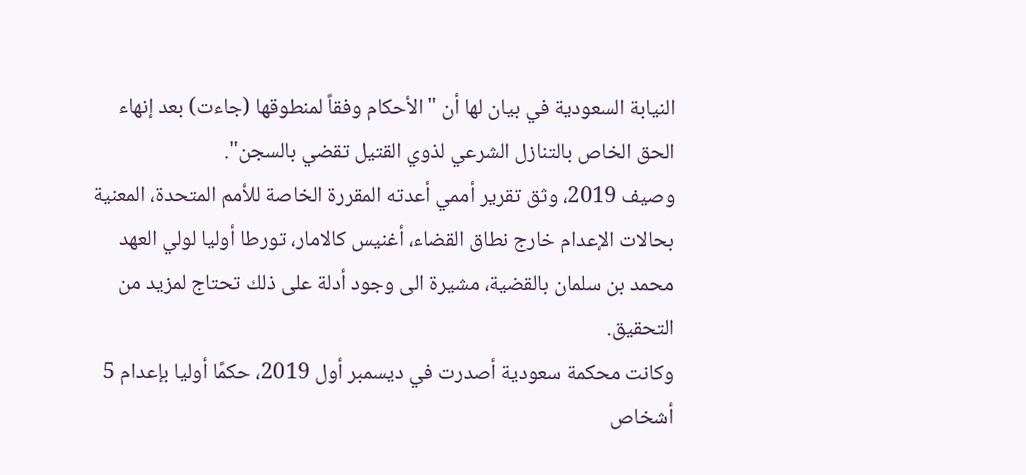النيابة السعودية في بيان لها أن "الأحكام وفقاً لمنطوقها (جاءت) بعد إنهاء الحق الخاص بالتنازل الشرعي لذوي القتيل تقضي بالسجن".
وصيف 2019، وثق تقرير أممي أعدته المقررة الخاصة للأمم المتحدة، المعنية بحالات الإعدام خارج نطاق القضاء، أغنيس كالامار، تورطا أوليا لولي العهد محمد بن سلمان بالقضية، مشيرة الى وجود أدلة على ذلك تحتاج لمزيد من التحقيق.
وكانت محكمة سعودية أصدرت في ديسمبر أول 2019، حكمًا أوليا بإعدام 5 أشخاص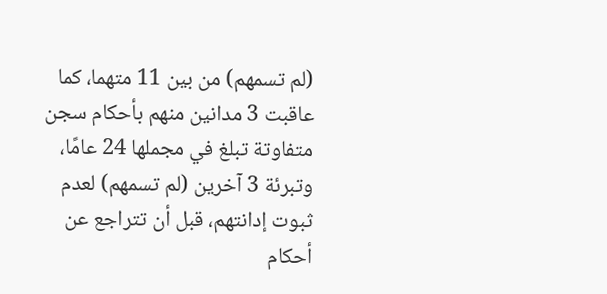(لم تسمهم) من بين 11 متهما، كما عاقبت 3 مدانين منهم بأحكام سجن متفاوتة تبلغ في مجملها 24 عامًا، وتبرئة 3 آخرين (لم تسمهم) لعدم ثبوت إدانتهم، قبل أن تتراجع عن أحكام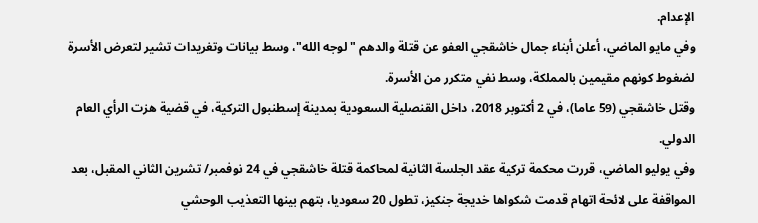الإعدام.
وفي مايو الماضي، أعلن أبناء جمال خاشقجي العفو عن قتلة والدهم "لوجه الله"، وسط بيانات وتغريدات تشير لتعرض الأسرة لضغوط كونهم مقيمين بالمملكة، وسط نفي متكرر من الأسرة.
وقتل خاشقجي (59 عاما)، في 2 أكتوبر 2018، داخل القنصلية السعودية بمدينة إسطنبول التركية، في قضية هزت الرأي العام الدولي.
وفي يوليو الماضي، قررت محكمة تركية عقد الجلسة الثانية لمحاكمة قتلة خاشقجي في 24 نوفمبر/ تشرين الثاني المقبل، بعد المواقفة على لائحة اتهام قدمت شكواها خديجة جنكيز، تطول 20 سعوديا، بتهم بينها التعذيب الوحشي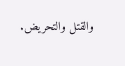والقتل والتحريض.